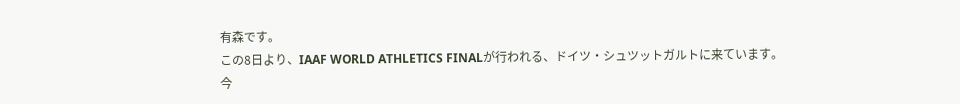有森です。
この8日より、IAAF WORLD ATHLETICS FINALが行われる、ドイツ・シュツットガルトに来ています。
今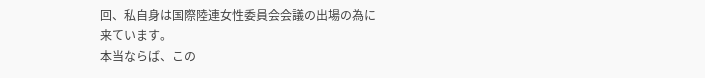回、私自身は国際陸連女性委員会会議の出場の為に来ています。
本当ならば、この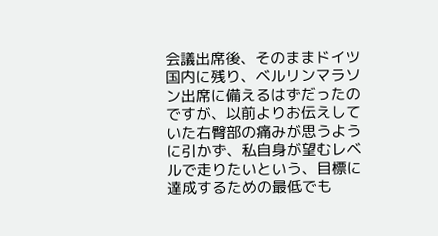会議出席後、そのままドイツ国内に残り、ベルリンマラソン出席に備えるはずだったのですが、以前よりお伝えしていた右臀部の痛みが思うように引かず、私自身が望むレベルで走りたいという、目標に達成するための最低でも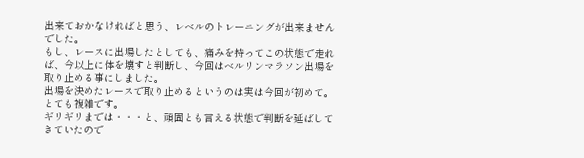出来ておかなければと思う、レベルのトレーニングが出来ませんでした。
もし、レースに出場したとしても、痛みを持ってこの状態で走れば、今以上に体を壊すと判断し、今回はベルリンマラソン出場を取り止める事にしました。
出場を決めたレースで取り止めるというのは実は今回が初めて。とても複雑です。
ギリギリまでは・・・と、頑固とも言える状態で判断を延ばしてきていたので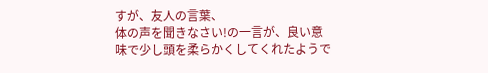すが、友人の言葉、
体の声を聞きなさい!の一言が、良い意味で少し頭を柔らかくしてくれたようで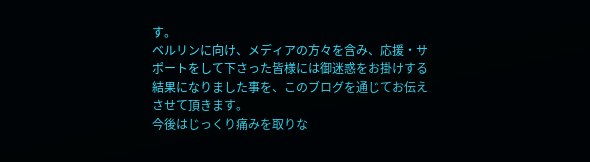す。
ベルリンに向け、メディアの方々を含み、応援・サポートをして下さった皆様には御迷惑をお掛けする結果になりました事を、このブログを通じてお伝えさせて頂きます。
今後はじっくり痛みを取りな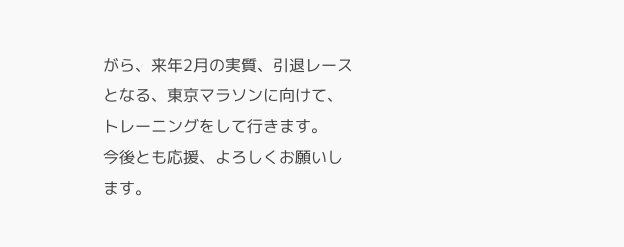がら、来年2月の実質、引退レースとなる、東京マラソンに向けて、
トレーニングをして行きます。
今後とも応援、よろしくお願いします。